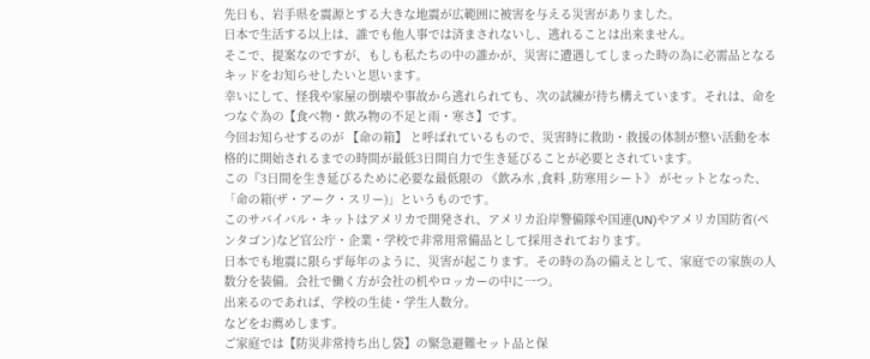先日も、岩手県を震源とする大きな地震が広範囲に被害を与える災害がありました。
日本で生活する以上は、誰でも他人事では済まされないし、逃れることは出来ません。
そこで、提案なのですが、もしも私たちの中の誰かが、災害に遭遇してしまった時の為に必需品となる
キッドをお知らせしたいと思います。
幸いにして、怪我や家屋の倒壊や事故から逃れられても、次の試練が待ち構えています。それは、命をつなぐ為の【食べ物・飲み物の不足と雨・寒さ】です。
今回お知らせするのが 【命の箱】 と呼ばれているもので、災害時に救助・救援の体制が整い活動を本格的に開始されるまでの時間が最低3日間自力で生き延びることが必要とされています。
この『3日間を生き延びるために必要な最低限の 《飲み水 ,食料 ,防寒用シート》 がセットとなった、「命の箱(ザ・アーク・スリー)」というものです。
このサバイバル・キットはアメリカで開発され、アメリカ沿岸警備隊や国連(UN)やアメリカ国防省(ペンタゴン)など官公庁・企業・学校で非常用常備品として採用されております。
日本でも地震に限らず毎年のように、災害が起こります。その時の為の備えとして、家庭での家族の人数分を装備。会社で働く方が会社の机やロッカーの中に一つ。
出来るのであれば、学校の生徒・学生人数分。
などをお薦めします。
ご家庭では【防災非常持ち出し袋】の緊急避難セット品と保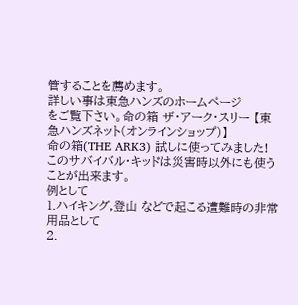管することを薦めます。
詳しい事は東急ハンズのホームページ
をご覧下さい。命の箱 ザ・アーク・スリー 【東急ハンズネット(オンラインショップ)】
命の箱(THE ARK3) 試しに使ってみました!
このサバイバル・キッドは災害時以外にも使うことが出来ます。
例として
1.ハイキング,登山 などで起こる遭難時の非常用品として
2.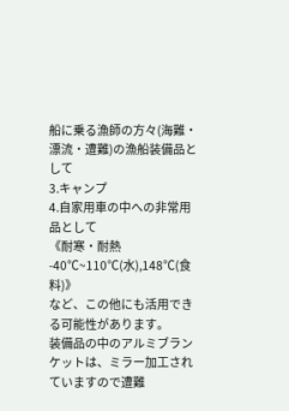船に乗る漁師の方々(海難・漂流・遭難)の漁船装備品として
3.キャンプ
4.自家用車の中への非常用品として
《耐寒・耐熱-40℃~110℃(水),148℃(食料)》
など、この他にも活用できる可能性があります。
装備品の中のアルミブランケットは、ミラー加工されていますので遭難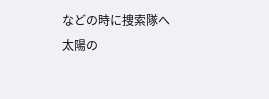などの時に捜索隊へ
太陽の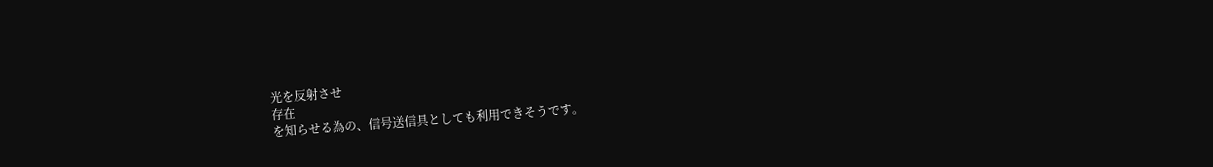光を反射させ
存在
を知らせる為の、信号送信具としても利用できそうです。